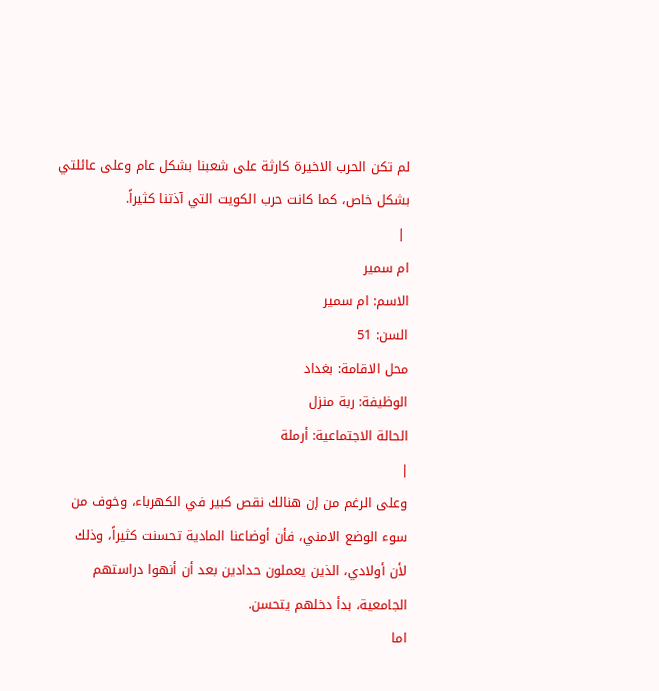لم تكن الحرب الاخيرة كارثة على شعبنا بشكل عام وعلى عائلتي بشكل خاص، كما كانت حرب الكويت التي آذتنا كثيراً.
 |
ام سمير
الاسم: ام سمير
السن: 51
محل الاقامة: بغداد
الوظيفة: ربة منزل
الحالة الاجتماعية: أرملة
|
وعلى الرغم من إن هنالك نقص كبير في الكهرباء، وخوف من سوء الوضع الامني، فأن أوضاعنا المادية تحسنت كثيراً، وذلك لأن أولادي، الذين يعملون حدادين بعد أن أنهوا دراستهم الجامعية، بدأ دخلهم يتحسن.
اما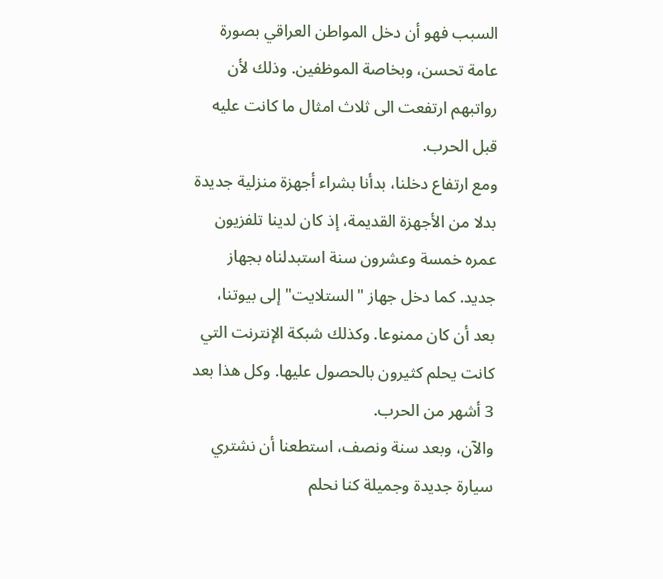السبب فهو أن دخل المواطن العراقي بصورة عامة تحسن، وبخاصة الموظفين. وذلك لأن رواتبهم ارتفعت الى ثلاث امثال ما كانت عليه قبل الحرب.
ومع ارتفاع دخلنا، بدأنا بشراء أجهزة منزلية جديدة بدلا من الأجهزة القديمة، إذ كان لدينا تلفزيون عمره خمسة وعشرون سنة استبدلناه بجهاز جديد. كما دخل جهاز "الستلايت" إلى بيوتنا، بعد أن كان ممنوعا. وكذلك شبكة الإنترنت التي كانت يحلم كثيرون بالحصول عليها. وكل هذا بعد 3 أشهر من الحرب.
والآن، وبعد سنة ونصف، استطعنا أن نشتري سيارة جديدة وجميلة كنا نحلم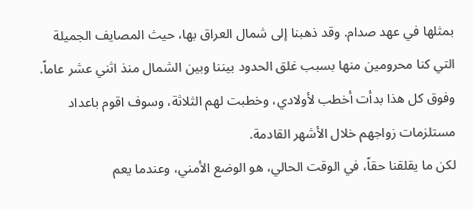بمثلها في عهد صدام. وقد ذهبنا إلى شمال العراق بها، حيث المصايف الجميلة التي كنا محرومين منها بسبب غلق الحدود بيننا وبين الشمال منذ اثني عشر عاماً.
وفوق كل هذا بدأت أخطب لأولادي، وخطبت لهم الثلاثة، وسوف اقوم باعداد مستلزمات زواجهم خلال الأشهر القادمة.
لكن ما يقلقنا حقاً، في الوقت الحالي، هو الوضع الأمني، وعندما يعم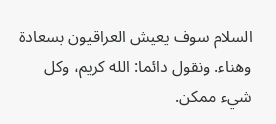السلام سوف يعيش العراقيون بسعادة وهناء. ونقول دائما: الله كريم، وكل شيء ممكن.